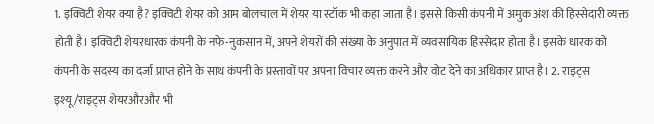1. इक्विटी शेयर क्या है? इक्विटी शेयर को आम बोलचाल में शेयर या स्टॉक भी कहा जाता है। इससे किसी कंपनी में अमुक अंश की हिस्सेदारी व्यक्त होती है। इक्विटी शेयरधारक कंपनी के नफे-नुकसान में, अपने शेयरों की संख्या के अनुपात में व्यवसायिक हिस्सेदार होता है। इसके धारक को कंपनी के सदस्य का दर्जा प्राप्त होने के साथ कंपनी के प्रस्तावों पर अपना विचार व्यक्त करने और वोट देने का अधिकार प्राप्त है। 2. राइट्स इश्यू/राइट्स शेयरऔरऔर भी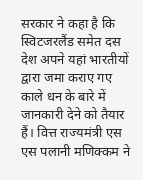सरकार ने कहा है कि स्विटजरलैंड समेत दस देश अपने यहां भारतीयों द्वारा जमा कराए गए काले धन के बारे में जानकारी देने को तैयार हैं। वित्त राज्यमंत्री एस एस पलानी मणिक्कम ने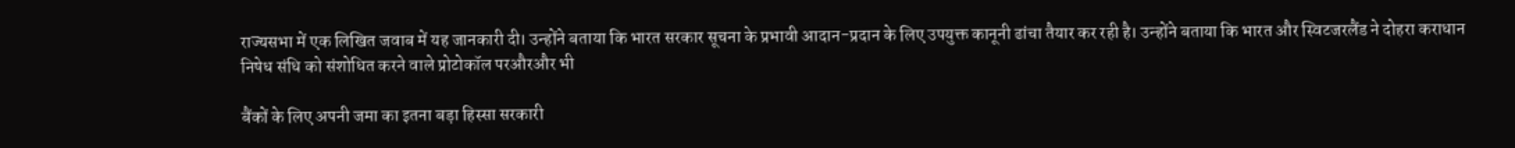राज्यसभा में एक लिखित जवाब में यह जानकारी दी। उन्होंने बताया कि भारत सरकार सूचना के प्रभावी आदान-प्रदान के लिए उपयुक्त कानूनी ढांचा तैयार कर रही है। उन्होंने बताया कि भारत और स्विटजरलैंड ने दोहरा कराधान निषेध संधि को संशोधित करने वाले प्रोटोकॉल परऔरऔर भी

बैंकों के लिए अपनी जमा का इतना बड़ा हिस्सा सरकारी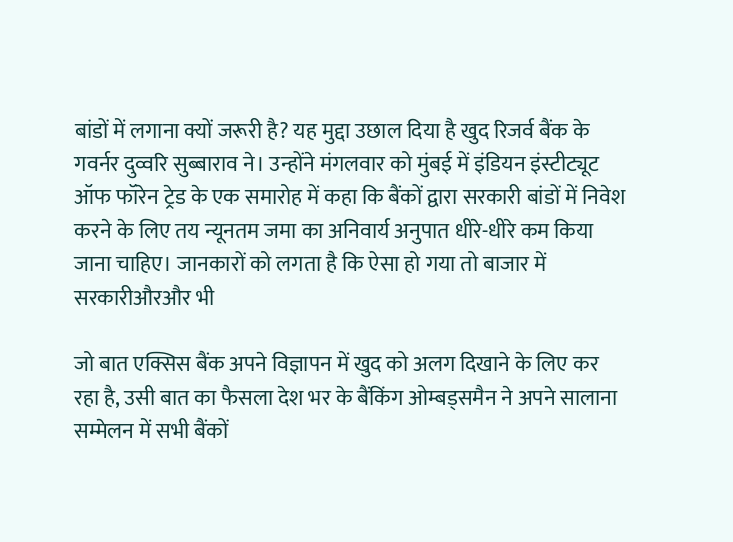बांडों में लगाना क्यों जरूरी है? यह मुद्दा उछाल दिया है खुद रिजर्व बैंक के गवर्नर दुव्वरि सुब्बाराव ने। उन्होंने मंगलवार को मुंबई में इंडियन इंस्टीट्यूट ऑफ फॉरेन ट्रेड के एक समारोह में कहा कि बैंकों द्वारा सरकारी बांडों में निवेश करने के लिए तय न्यूनतम जमा का अनिवार्य अनुपात धीरे-धीरे कम किया जाना चाहिए। जानकारों को लगता है कि ऐसा हो गया तो बाजार में सरकारीऔरऔर भी

जो बात एक्सिस बैंक अपने विज्ञापन में खुद को अलग दिखाने के लिए कर रहा है, उसी बात का फैसला देश भर के बैंकिंग ओम्बड्समैन ने अपने सालाना सम्मेलन में सभी बैंकों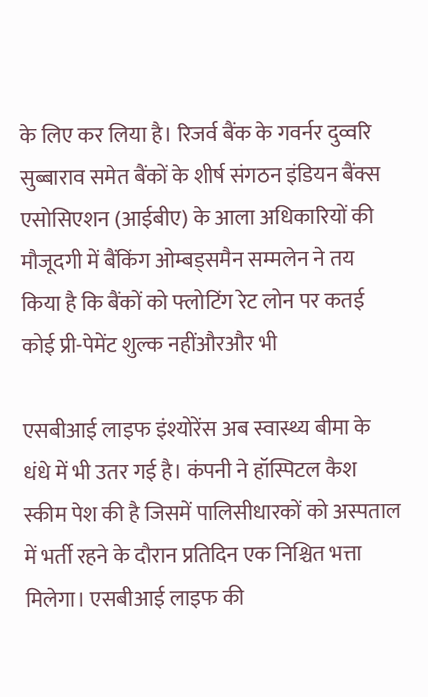के लिए कर लिया है। रिजर्व बैंक के गवर्नर दुव्वरि सुब्बाराव समेत बैंकों के शीर्ष संगठन इंडियन बैंक्स एसोसिएशन (आईबीए) के आला अधिकारियों की मौजूदगी में बैंकिंग ओम्बड्समैन सम्मलेन ने तय किया है कि बैंकों को फ्लोटिंग रेट लोन पर कतई कोई प्री-पेमेंट शुल्क नहींऔरऔर भी

एसबीआई लाइफ इंश्योरेंस अब स्वास्थ्य बीमा के धंधे में भी उतर गई है। कंपनी ने हॉस्पिटल कैश स्कीम पेश की है जिसमें पालिसीधारकों को अस्पताल में भर्ती रहने के दौरान प्रतिदिन एक निश्चित भत्ता मिलेगा। एसबीआई लाइफ की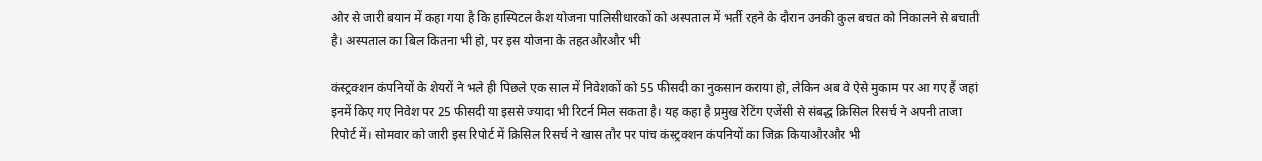ओर से जारी बयान में कहा गया है कि हास्पिटल कैश योजना पालिसीधारकों को अस्पताल में भर्ती रहने के दौरान उनकी कुल बचत को निकालने से बचाती है। अस्पताल का बिल कितना भी हो, पर इस योजना के तहतऔरऔर भी

कंस्ट्रक्शन कंपनियों के शेयरों ने भले ही पिछले एक साल में निवेशकों को 55 फीसदी का नुकसान कराया हो, लेकिन अब वे ऐसे मुकाम पर आ गए हैं जहां इनमें किए गए निवेश पर 25 फीसदी या इससे ज्यादा भी रिटर्न मिल सकता है। यह कहा है प्रमुख रेटिंग एजेंसी से संबद्ध क्रिसिल रिसर्च ने अपनी ताजा रिपोर्ट में। सोमवार को जारी इस रिपोर्ट में क्रिसिल रिसर्च ने खास तौर पर पांच कंस्ट्रक्शन कंपनियों का जिक्र कियाऔरऔर भी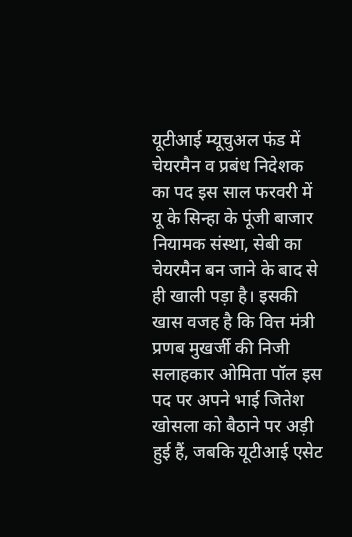यूटीआई म्यूचुअल फंड में चेयरमैन व प्रबंध निदेशक का पद इस साल फरवरी में यू के सिन्हा के पूंजी बाजार नियामक संस्था, सेबी का चेयरमैन बन जाने के बाद से ही खाली पड़ा है। इसकी खास वजह है कि वित्त मंत्री प्रणब मुखर्जी की निजी सलाहकार ओमिता पॉल इस पद पर अपने भाई जितेश खोसला को बैठाने पर अड़ी हुई हैं, जबकि यूटीआई एसेट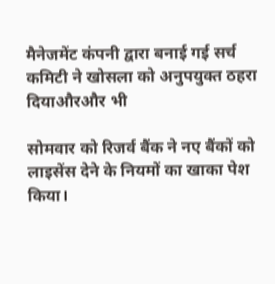मैनेजमेंट कंपनी द्वारा बनाई गई सर्च कमिटी ने खोसला को अनुपयुक्त ठहरा दियाऔरऔर भी

सोमवार को रिजर्व बैंक ने नए बैंकों को लाइसेंस देने के नियमों का खाका पेश किया।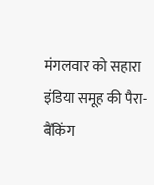मंगलवार को सहारा इंडिया समूह की पैरा-बैंकिंग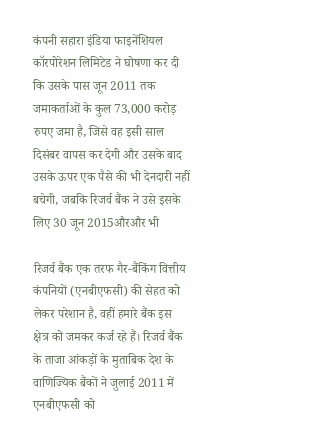कंपनी सहारा इंडिया फाइनेंशियल कॉरपोरेशन लिमिटेड ने घोषणा कर दी कि उसके पास जून 2011 तक जमाकर्ताओं के कुल 73,000 करोड़ रुपए जमा है, जिसे वह इसी साल दिसंबर वापस कर देगी और उसके बाद उसके ऊपर एक पैसे की भी देनदारी नहीं बचेगी, जबकि रिजर्व बैंक ने उसे इसके लिए 30 जून 2015औरऔर भी

रिजर्व बैंक एक तरफ गैर-बैंकिंग वित्तीय कंपनियों (एनबीएफसी) की सेहत को लेकर परेशान है, वहीं हमारे बैंक इस क्षेत्र को जमकर कर्ज रहे हैं। रिजर्व बैंक के ताजा आंकड़ों के मुताबिक देश के वाणिज्यिक बैंकों ने जुलाई 2011 में एनबीएफसी को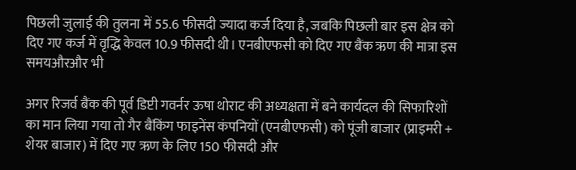पिछली जुलाई की तुलना में 55.6 फीसदी ज्यादा कर्ज दिया है, जबकि पिछली बार इस क्षेत्र को दिए गए कर्ज में वृद्धि केवल 10.9 फीसदी थी। एनबीएफसी को दिए गए बैंक ऋण की मात्रा इस समयऔरऔर भी

अगर रिजर्व बैंक की पूर्व डिप्टी गवर्नर ऊषा थोराट की अध्यक्षता में बने कार्यदल की सिफारिशों का मान लिया गया तो गैर बैंकिंग फाइनेंस कंपनियों (एनबीएफसी) को पूंजी बाजार (प्राइमरी + शेयर बाजार) में दिए गए ऋण के लिए 150 फीसदी और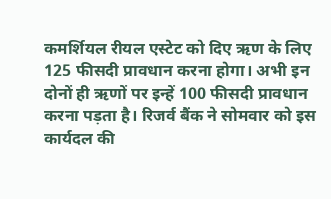कमर्शियल रीयल एस्टेट को दिए ऋण के लिए 125 फीसदी प्रावधान करना होगा। अभी इन दोनों ही ऋणों पर इन्हें 100 फीसदी प्रावधान करना पड़ता है। रिजर्व बैंक ने सोमवार को इस कार्यदल की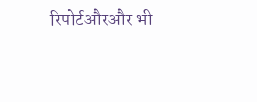रिपोर्टऔरऔर भी